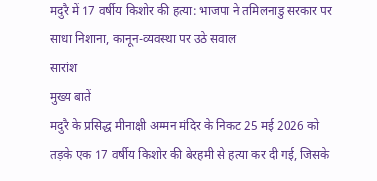मदुरै में 17 वर्षीय किशोर की हत्या: भाजपा ने तमिलनाडु सरकार पर साधा निशाना, कानून-व्यवस्था पर उठे सवाल
सारांश
मुख्य बातें
मदुरै के प्रसिद्ध मीनाक्षी अम्मन मंदिर के निकट 25 मई 2026 को तड़के एक 17 वर्षीय किशोर की बेरहमी से हत्या कर दी गई, जिसके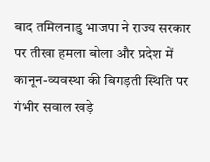बाद तमिलनाडु भाजपा ने राज्य सरकार पर तीखा हमला बोला और प्रदेश में कानून-व्यवस्था की बिगड़ती स्थिति पर गंभीर सवाल खड़े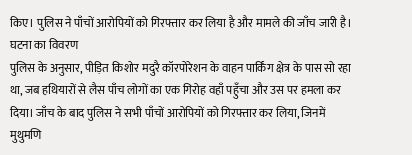किए। पुलिस ने पाँचों आरोपियों को गिरफ्तार कर लिया है और मामले की जाँच जारी है।
घटना का विवरण
पुलिस के अनुसार, पीड़ित किशोर मदुरै कॉरपोरेशन के वाहन पार्किंग क्षेत्र के पास सो रहा था, जब हथियारों से लैस पाँच लोगों का एक गिरोह वहाँ पहुँचा और उस पर हमला कर दिया। जाँच के बाद पुलिस ने सभी पाँचों आरोपियों को गिरफ्तार कर लिया, जिनमें मुथुमणि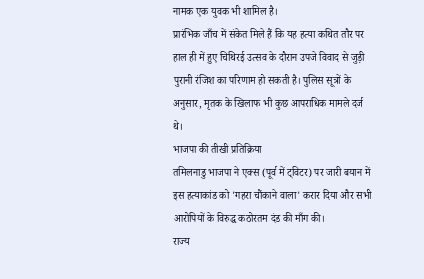नामक एक युवक भी शामिल है।
प्रारंभिक जाँच में संकेत मिले हैं कि यह हत्या कथित तौर पर हाल ही में हुए चिथिरई उत्सव के दौरान उपजे विवाद से जुड़ी पुरानी रंजिश का परिणाम हो सकती है। पुलिस सूत्रों के अनुसार, मृतक के खिलाफ भी कुछ आपराधिक मामले दर्ज थे।
भाजपा की तीखी प्रतिक्रिया
तमिलनाडु भाजपा ने एक्स (पूर्व में ट्विटर) पर जारी बयान में इस हत्याकांड को 'गहरा चौंकाने वाला' करार दिया और सभी आरोपियों के विरुद्ध कठोरतम दंड की माँग की।
राज्य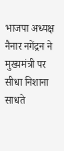भाजपा अध्यक्ष नैनार नगेंद्रन ने मुख्यमंत्री पर सीधा निशाना साधते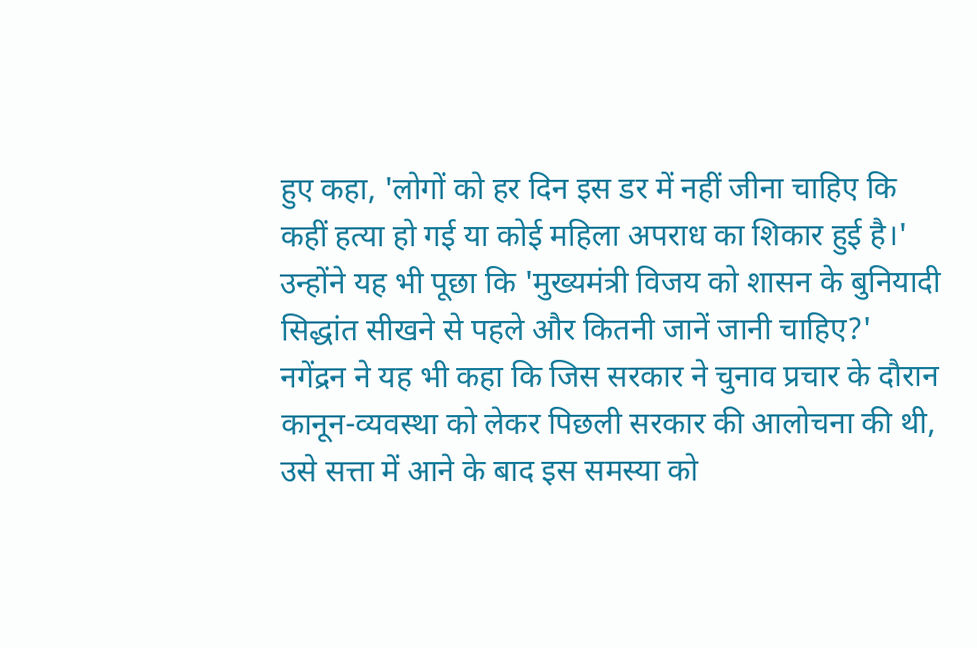हुए कहा, 'लोगों को हर दिन इस डर में नहीं जीना चाहिए कि कहीं हत्या हो गई या कोई महिला अपराध का शिकार हुई है।' उन्होंने यह भी पूछा कि 'मुख्यमंत्री विजय को शासन के बुनियादी सिद्धांत सीखने से पहले और कितनी जानें जानी चाहिए?'
नगेंद्रन ने यह भी कहा कि जिस सरकार ने चुनाव प्रचार के दौरान कानून-व्यवस्था को लेकर पिछली सरकार की आलोचना की थी, उसे सत्ता में आने के बाद इस समस्या को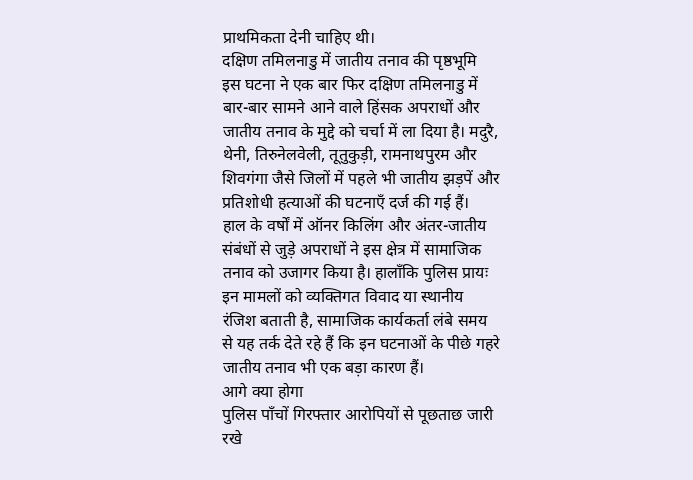प्राथमिकता देनी चाहिए थी।
दक्षिण तमिलनाडु में जातीय तनाव की पृष्ठभूमि
इस घटना ने एक बार फिर दक्षिण तमिलनाडु में बार-बार सामने आने वाले हिंसक अपराधों और जातीय तनाव के मुद्दे को चर्चा में ला दिया है। मदुरै, थेनी, तिरुनेलवेली, तूतुकुड़ी, रामनाथपुरम और शिवगंगा जैसे जिलों में पहले भी जातीय झड़पें और प्रतिशोधी हत्याओं की घटनाएँ दर्ज की गई हैं।
हाल के वर्षों में ऑनर किलिंग और अंतर-जातीय संबंधों से जुड़े अपराधों ने इस क्षेत्र में सामाजिक तनाव को उजागर किया है। हालाँकि पुलिस प्रायः इन मामलों को व्यक्तिगत विवाद या स्थानीय रंजिश बताती है, सामाजिक कार्यकर्ता लंबे समय से यह तर्क देते रहे हैं कि इन घटनाओं के पीछे गहरे जातीय तनाव भी एक बड़ा कारण हैं।
आगे क्या होगा
पुलिस पाँचों गिरफ्तार आरोपियों से पूछताछ जारी रखे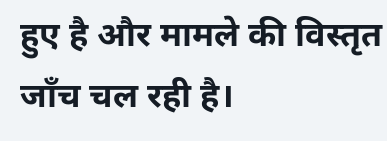हुए है और मामले की विस्तृत जाँच चल रही है।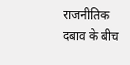राजनीतिक दबाव के बीच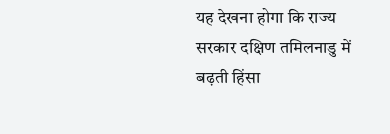यह देखना होगा कि राज्य सरकार दक्षिण तमिलनाडु में बढ़ती हिंसा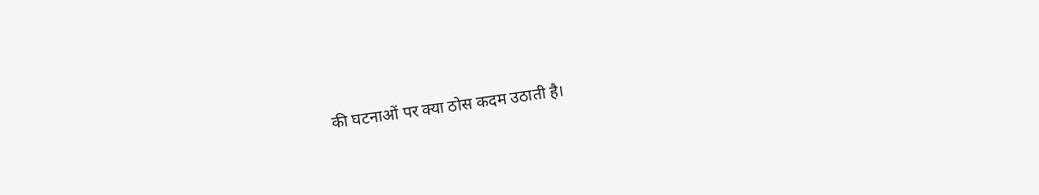की घटनाओं पर क्या ठोस कदम उठाती है।